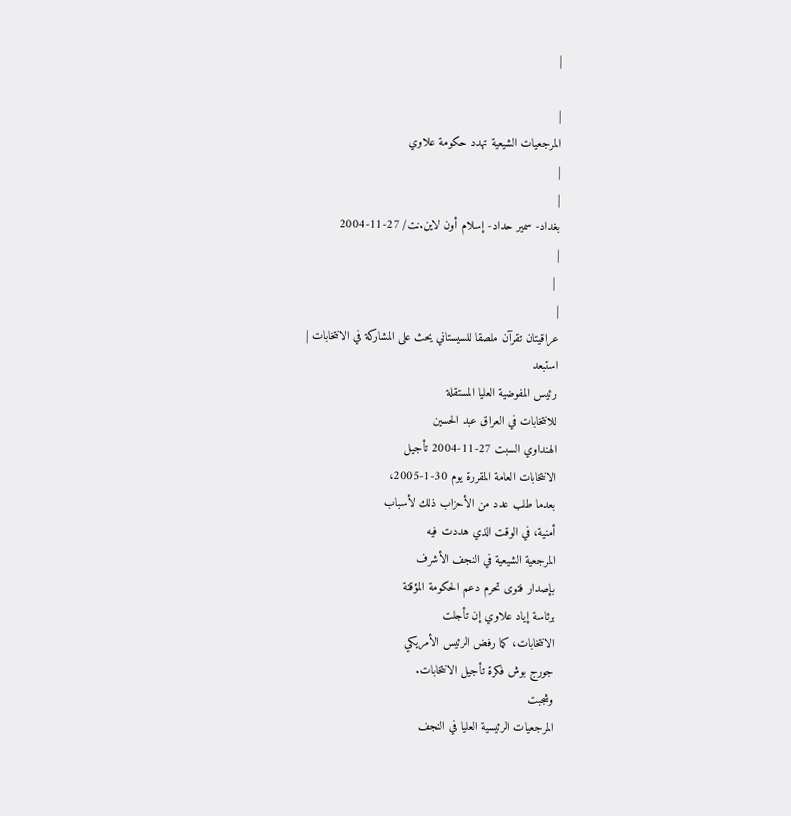|

|
المرجعيات الشيعية تهدد حكومة علاوي
|
|
بغداد- سمير حداد- إسلام أون لاين.نت/ 27-11-2004
|
 |
|
عراقيتان تقرآن ملصقا للسيستاني يحث على المشاركة في الانتخابات |
استبعد
رئيس المفوضية العليا المستقلة
للانتخابات في العراق عبد الحسين
الهنداوي السبت 27-11-2004 تأجيل
الانتخابات العامة المقررة يوم 30-1-2005،
بعدما طلب عدد من الأحزاب ذلك لأسباب
أمنية، في الوقت الذي هددت فيه
المرجعية الشيعية في النجف الأشرف
بإصدار فتوى تحرم دعم الحكومة المؤقتة
برئاسة إياد علاوي إن تأجلت
الانتخابات، كما رفض الرئيس الأمريكي
جورج بوش فكرة تأجيل الانتخابات.
وشجبت
المرجعيات الرئيسية العليا في النجف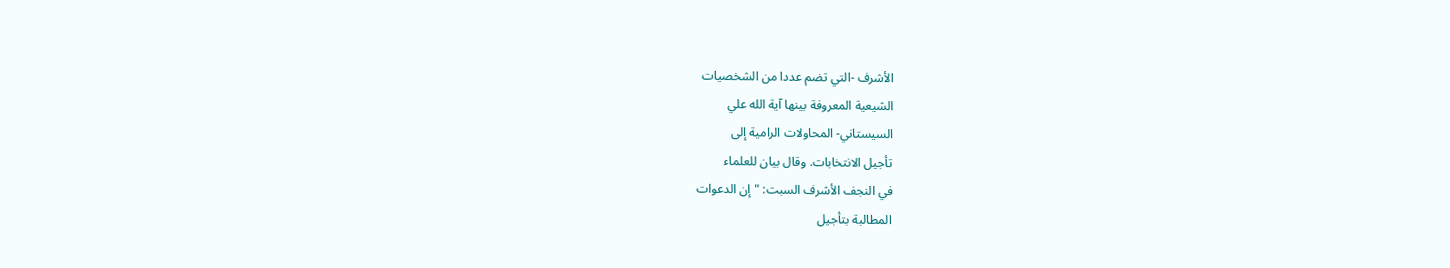الأشرف -التي تضم عددا من الشخصيات
الشيعية المعروفة بينها آية الله علي
السيستاني- المحاولات الرامية إلى
تأجيل الانتخابات. وقال بيان للعلماء
في النجف الأشرف السبت: "إن الدعوات
المطالبة بتأجيل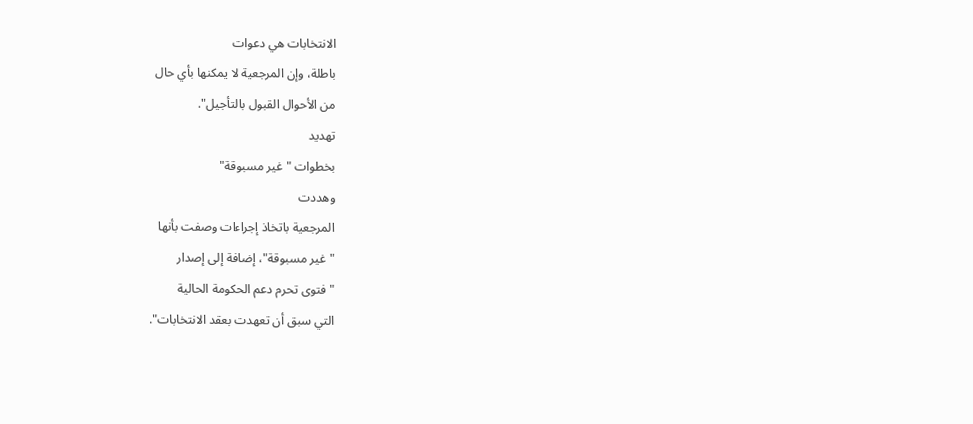الانتخابات هي دعوات
باطلة، وإن المرجعية لا يمكنها بأي حال
من الأحوال القبول بالتأجيل".
تهديد
بخطوات "غير مسبوقة"
وهددت
المرجعية باتخاذ إجراءات وصفت بأنها
"غير مسبوقة"، إضافة إلى إصدار
"فتوى تحرم دعم الحكومة الحالية
التي سبق أن تعهدت بعقد الانتخابات".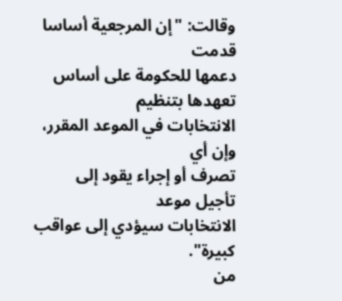وقالت: "إن المرجعية أساسا قدمت
دعمها للحكومة على أساس تعهدها بتنظيم
الانتخابات في الموعد المقرر، وإن أي
تصرف أو إجراء يقود إلى تأجيل موعد
الانتخابات سيؤدي إلى عواقب كبيرة".
من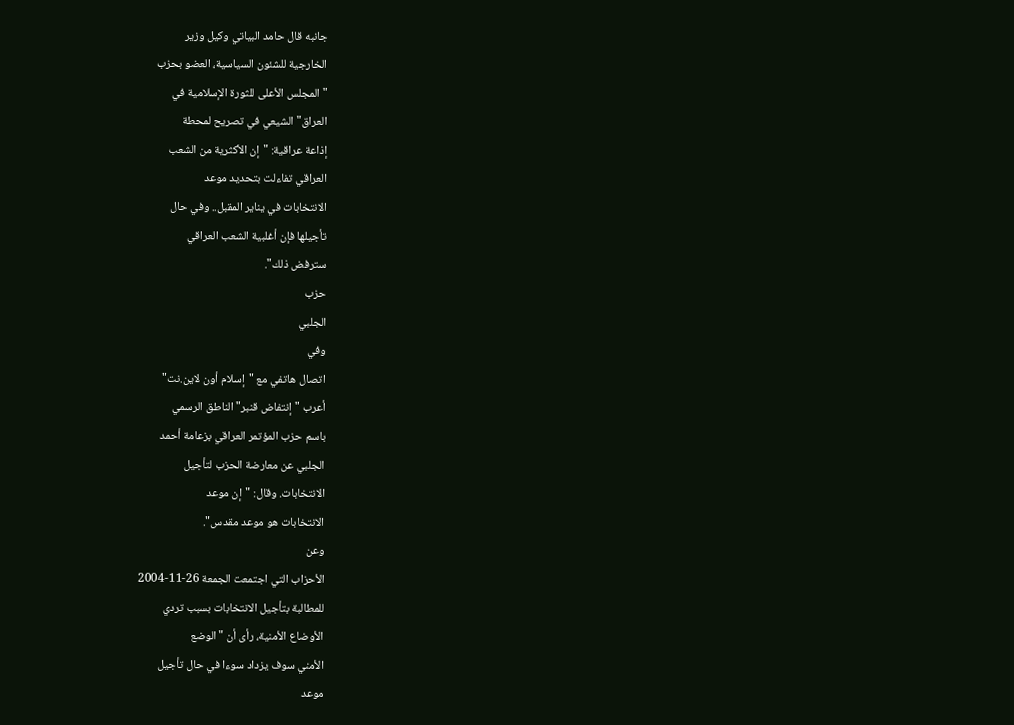جانبه قال حامد البياتي وكيل وزير
الخارجية للشئون السياسية، العضو بحزب
"المجلس الأعلى للثورة الإسلامية في
العراق" الشيعي في تصريح لمحطة
إذاعة عراقية: "إن الأكثرية من الشعب
العراقي تفاءلت بتحديد موعد
الانتخابات في يناير المقبل.. وفي حال
تأجيلها فإن أغلبية الشعب العراقي
سترفض ذلك".
حزب
الجلبي
وفي
اتصال هاتفي مع "إسلام أون لاين.نت"
أعرب "إنتفاض قنبر" الناطق الرسمي
باسم حزب المؤتمر العراقي بزعامة أحمد
الجلبي عن معارضة الحزب لتأجيل
الانتخابات. وقال: "إن موعد
الانتخابات هو موعد مقدس".
وعن
الأحزاب التي اجتمعت الجمعة 26-11-2004
للمطالبة بتأجيل الانتخابات بسبب تردي
الأوضاع الأمنية، رأى أن "الوضع
الأمني سوف يزداد سوءا في حال تأجيل
موعد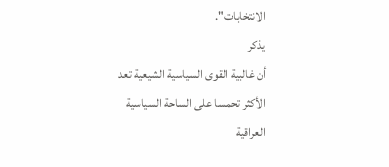الانتخابات".
يذكر
أن غالبية القوى السياسية الشيعية تعد
الأكثر تحمسا على الساحة السياسية
العراقية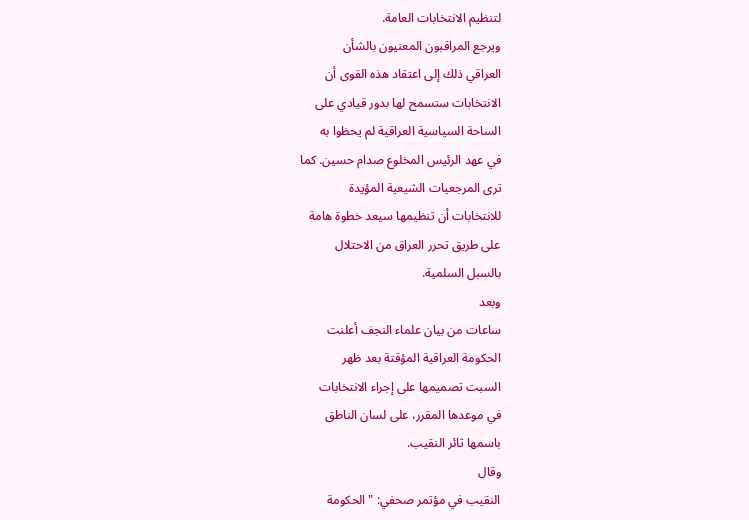لتنظيم الانتخابات العامة.
ويرجع المراقبون المعنيون بالشأن
العراقي ذلك إلى اعتقاد هذه القوى أن
الانتخابات ستسمح لها بدور قيادي على
الساحة السياسية العراقية لم يحظوا به
في عهد الرئيس المخلوع صدام حسين. كما
ترى المرجعيات الشيعية المؤيدة
للانتخابات أن تنظيمها سيعد خطوة هامة
على طريق تحرر العراق من الاحتلال
بالسبل السلمية.
وبعد
ساعات من بيان علماء النجف أعلنت
الحكومة العراقية المؤقتة بعد ظهر
السبت تصميمها على إجراء الانتخابات
في موعدها المقرر، على لسان الناطق
باسمها ثائر النقيب.
وقال
النقيب في مؤتمر صحفي: "الحكومة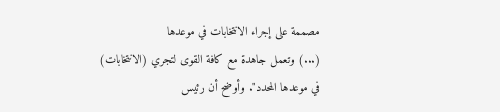مصممة على إجراء الانتخابات في موعدها
(...) وتعمل جاهدة مع كافة القوى لتجري (الانتخابات)
في موعدها المحدد". وأوضح أن رئيس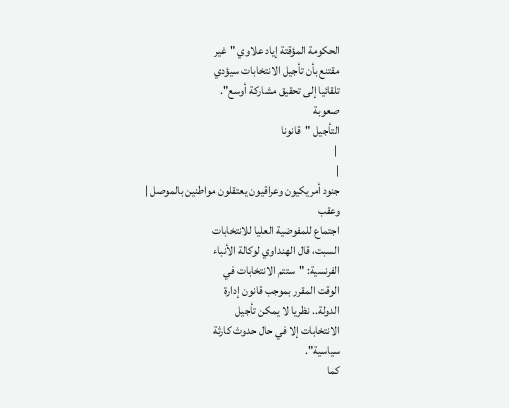الحكومة المؤقتة إياد علاوي "غير
مقتنع بأن تأجيل الانتخابات سيؤدي
تلقائيا إلى تحقيق مشاركة أوسع".
صعوبة
التأجيل "قانونا
 |
|
جنود أمريكيون وعراقيون يعتقلون مواطنين بالموصل |
وعقب
اجتماع للمفوضية العليا للانتخابات
السبت، قال الهنداوي لوكالة الأنباء
الفرنسية: "ستتم الانتخابات في
الوقت المقرر بموجب قانون إدارة
الدولة.. نظريا لا يمكن تأجيل
الانتخابات إلا في حال حدوث كارثة
سياسية".
كما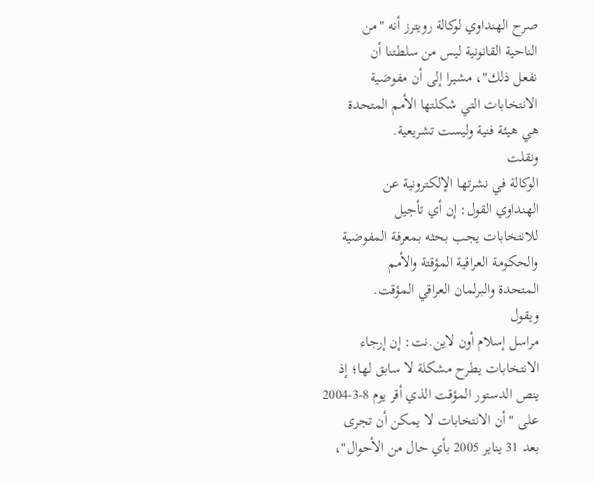صرح الهنداوي لوكالة رويترز أنه "من
الناحية القانونية ليس من سلطتنا أن
نفعل ذلك"، مشيرا إلى أن مفوضية
الانتخابات التي شكلتها الأمم المتحدة
هي هيئة فنية وليست تشريعية.
ونقلت
الوكالة في نشرتها الإلكترونية عن
الهنداوي القول: إن أي تأجيل
للانتخابات يجب بحثه بمعرفة المفوضية
والحكومة العراقية المؤقتة والأمم
المتحدة والبرلمان العراقي المؤقت.
ويقول
مراسل إسلام أون لاين.نت: إن إرجاء
الانتخابات يطرح مشكلة لا سابق لها؛ إذ
ينص الدستور المؤقت الذي أقر يوم 8-3-2004
على "أن الانتخابات لا يمكن أن تجرى
بعد 31 يناير 2005 بأي حال من الأحوال"،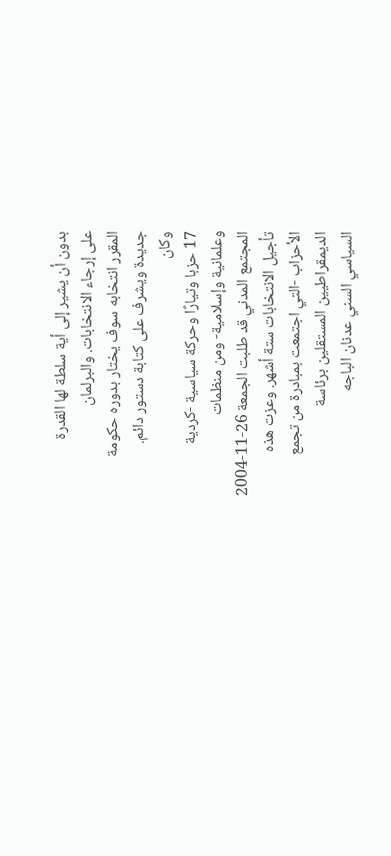بدون أن يشير إلى أية سلطة لها القدرة
على إرجاء الانتخابات. والبرلمان
المقرر انتخابه سوف يختار بدوره حكومة
جديدة ويشرف على كتابة دستور دائم.
وكان
17 حزبا وتيارًا وحركة سياسية -كردية
وعلمانية وإسلامية- ومن منظمات
المجتمع المدني قد طلبت الجمعة 26-11-2004
تأجيل الانتخابات ستة أشهر. وعزت هذه
الأحزاب -التي اجتمعت بمبادرة من تجمع
الديمقراطيين المستقلين برئاسة
السياسي السني عدنان الباجه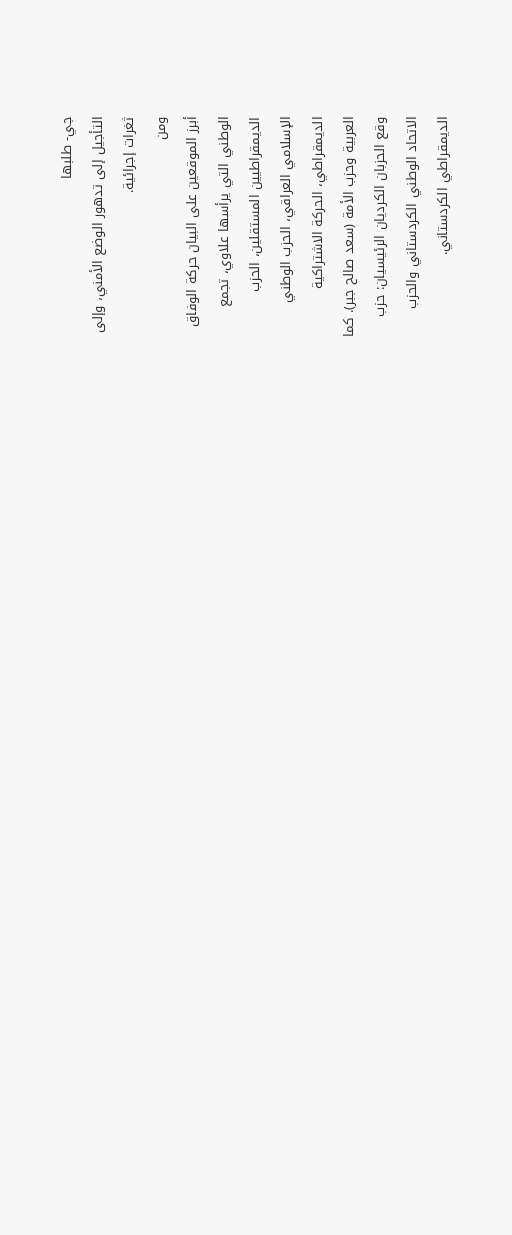جي- طلبها
التأجيل إلى تدهور الوضع الأمني، وإلى
ثغرات إجرائية.
ومن
أبرز الموقعين على البيان حركة الوفاق
الوطني التي يرأسها علاوي، تجمع
الديمقراطيين المستقلين، الحزب
الإسلامي العراقي، الحزب الوطني
الديمقراطي، الحركة الاشتراكية
العربية وحزب الأمة (سعد صالح جبر). كما
وقع الحزبان الكرديان الرئيسيان: حزب
الاتحاد الوطني الكردستاني والحزب
الديمقراطي الكردستاني.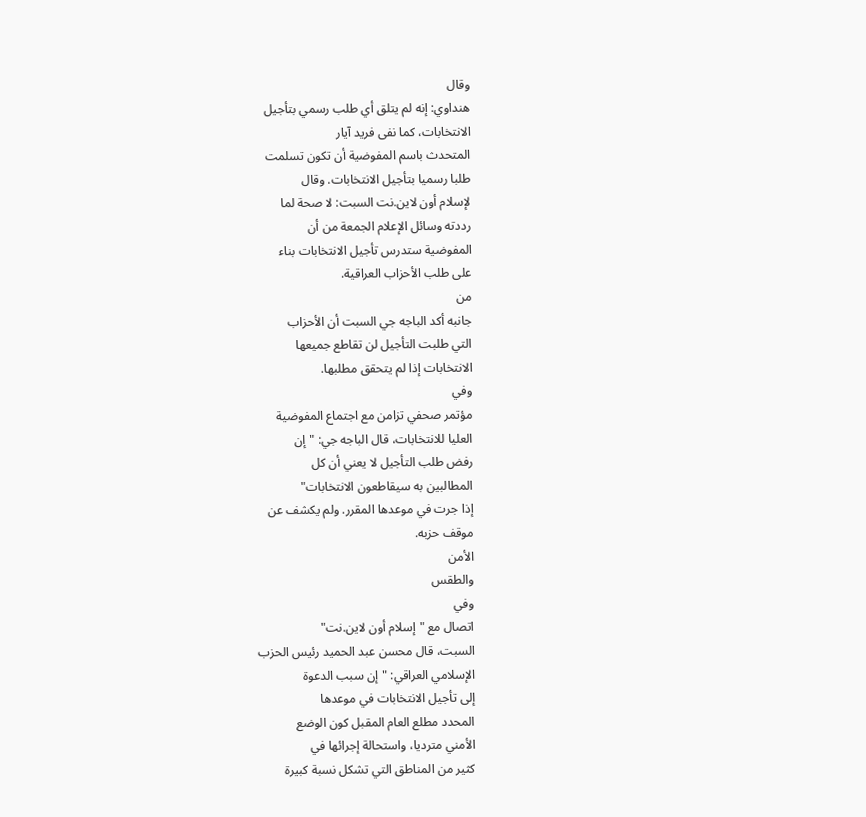وقال
هنداوي: إنه لم يتلق أي طلب رسمي بتأجيل
الانتخابات، كما نفى فريد آيار
المتحدث باسم المفوضية أن تكون تسلمت
طلبا رسميا بتأجيل الانتخابات. وقال
لإسلام أون لاين.نت السبت: لا صحة لما
رددته وسائل الإعلام الجمعة من أن
المفوضية ستدرس تأجيل الانتخابات بناء
على طلب الأحزاب العراقية.
من
جانبه أكد الباجه جي السبت أن الأحزاب
التي طلبت التأجيل لن تقاطع جميعها
الانتخابات إذا لم يتحقق مطلبها.
وفي
مؤتمر صحفي تزامن مع اجتماع المفوضية
العليا للانتخابات، قال الباجه جي: "إن
رفض طلب التأجيل لا يعني أن كل
المطالبين به سيقاطعون الانتخابات"
إذا جرت في موعدها المقرر. ولم يكشف عن
موقف حزبه.
الأمن
والطقس
وفي
اتصال مع "إسلام أون لاين.نت"
السبت، قال محسن عبد الحميد رئيس الحزب
الإسلامي العراقي: "إن سبب الدعوة
إلى تأجيل الانتخابات في موعدها
المحدد مطلع العام المقبل كون الوضع
الأمني مترديا، واستحالة إجرائها في
كثير من المناطق التي تشكل نسبة كبيرة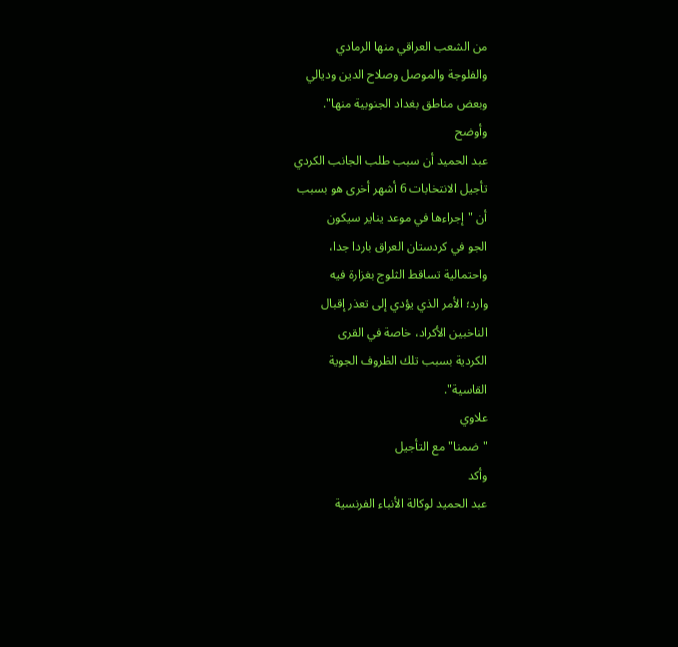من الشعب العراقي منها الرمادي
والفلوجة والموصل وصلاح الدين وديالي
وبعض مناطق بغداد الجنوبية منها".
وأوضح
عبد الحميد أن سبب طلب الجانب الكردي
تأجيل الانتخابات 6 أشهر أخرى هو بسبب
أن "إجراءها في موعد يناير سيكون
الجو في كردستان العراق باردا جدا،
واحتمالية تساقط الثلوج بغزارة فيه
وارد؛ الأمر الذي يؤدي إلى تعذر إقبال
الناخبين الأكراد، خاصة في القرى
الكردية بسبب تلك الظروف الجوية
القاسية".
علاوي
"ضمنا" مع التأجيل
وأكد
عبد الحميد لوكالة الأنباء الفرنسية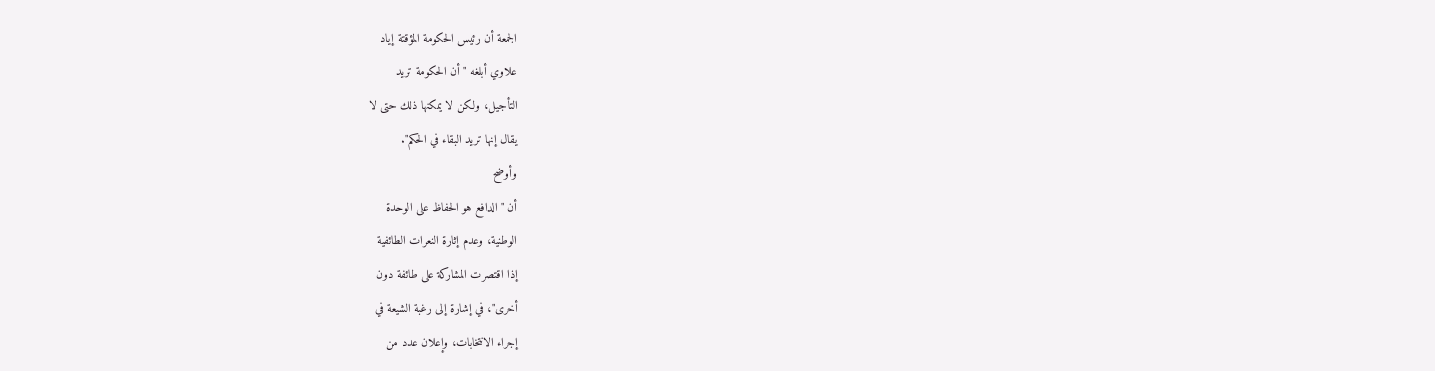الجمعة أن رئيس الحكومة المؤقتة إياد
علاوي أبلغه "أن الحكومة تريد
التأجيل، ولكن لا يمكنها ذلك حتى لا
يقال إنها تريد البقاء في الحكم".
وأوضح
أن "الدافع هو الحفاظ على الوحدة
الوطنية، وعدم إثارة النعرات الطائفية
إذا اقتصرت المشاركة على طائفة دون
أخرى"، في إشارة إلى رغبة الشيعة في
إجراء الانتخابات، وإعلان عدد من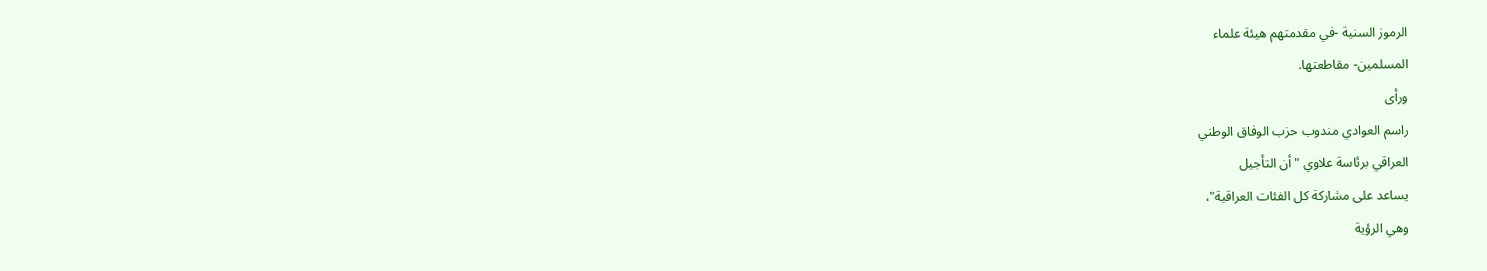الرموز السنية -في مقدمتهم هيئة علماء
المسلمين- مقاطعتها.
ورأى
راسم العوادي مندوب حزب الوفاق الوطني
العراقي برئاسة علاوي "أن التأجيل
يساعد على مشاركة كل الفئات العراقية"،
وهي الرؤية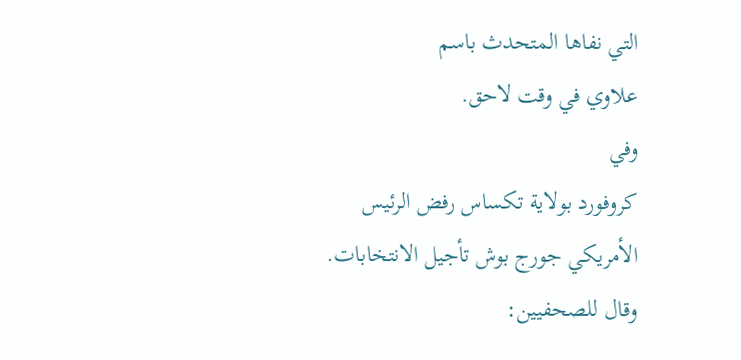التي نفاها المتحدث باسم
علاوي في وقت لاحق.
وفي
كروفورد بولاية تكساس رفض الرئيس
الأمريكي جورج بوش تأجيل الانتخابات.
وقال للصحفيين: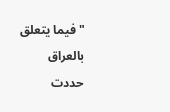"فيما يتعلق بالعراق
حددت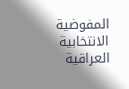المفوضية الانتخابية العراقية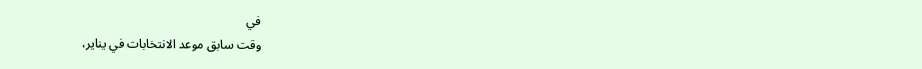في
وقت سابق موعد الانتخابات في يناير،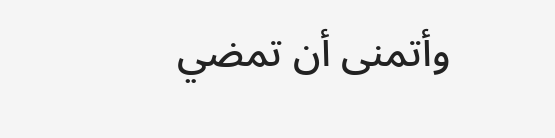وأتمنى أن تمضي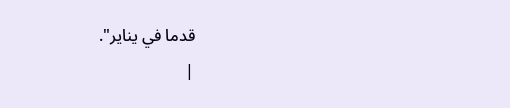قدما في يناير".
|